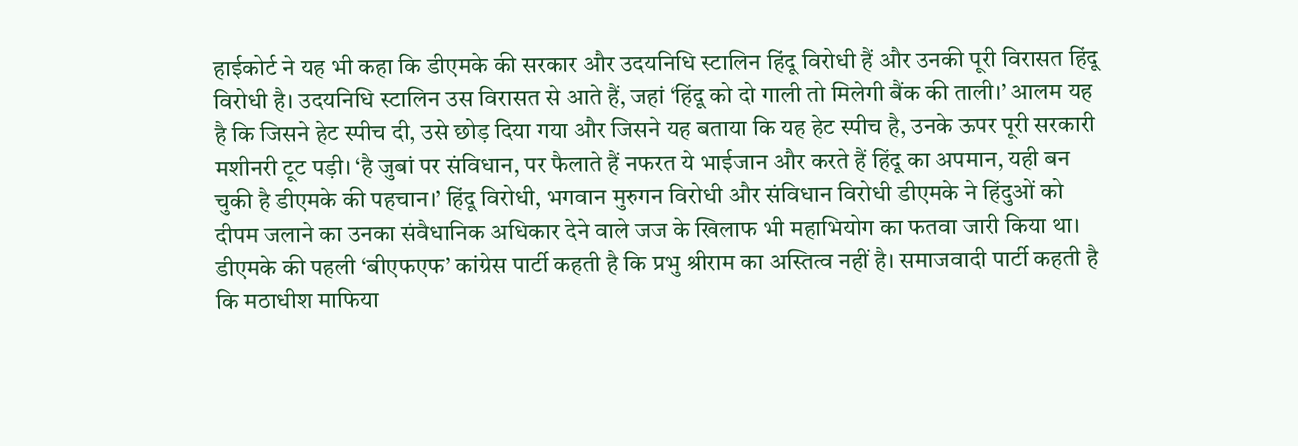हाईकोर्ट ने यह भी कहा कि डीएमके की सरकार और उदयनिधि स्टालिन हिंदू विरोधी हैं और उनकी पूरी विरासत हिंदू विरोधी है। उदयनिधि स्टालिन उस विरासत से आते हैं, जहां ‘हिंदू को दो गाली तो मिलेगी बैंक की ताली।’ आलम यह है कि जिसने हेट स्पीच दी, उसे छोड़ दिया गया और जिसने यह बताया कि यह हेट स्पीच है, उनके ऊपर पूरी सरकारी मशीनरी टूट पड़ी। ‘है जुबां पर संविधान, पर फैलाते हैं नफरत ये भाईजान और करते हैं हिंदू का अपमान, यही बन चुकी है डीएमके की पहचान।’ हिंदू विरोधी, भगवान मुरुगन विरोधी और संविधान विरोधी डीएमके ने हिंदुओं को दीपम जलाने का उनका संवैधानिक अधिकार देने वाले जज के खिलाफ भी महाभियोग का फतवा जारी किया था। डीएमके की पहली ‘बीएफएफ’ कांग्रेस पार्टी कहती है कि प्रभु श्रीराम का अस्तित्व नहीं है। समाजवादी पार्टी कहती है कि मठाधीश माफिया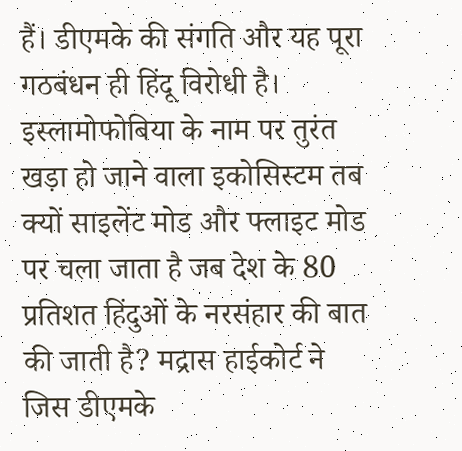हैं। डीएमके की संगति और यह पूरा गठबंधन ही हिंदू विरोधी है। इस्लामोफोबिया के नाम पर तुरंत खड़ा हो जाने वाला इकोसिस्टम तब क्यों साइलेंट मोड और फ्लाइट मोड पर चला जाता है जब देश के 80 प्रतिशत हिंदुओं के नरसंहार की बात की जाती है? मद्रास हाईकोर्ट ने जिस डीएमके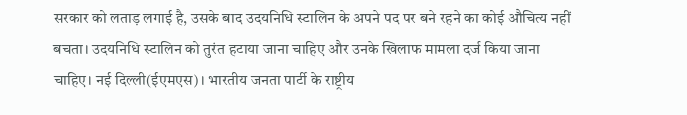सरकार को लताड़ लगाई है, उसके बाद उदयनिधि स्टालिन के अपने पद पर बने रहने का कोई औचित्य नहीं बचता। उदयनिधि स्टालिन को तुरंत हटाया जाना चाहिए और उनके खिलाफ मामला दर्ज किया जाना चाहिए। नई दिल्ली(ईएमएस)। भारतीय जनता पार्टी के राष्ट्रीय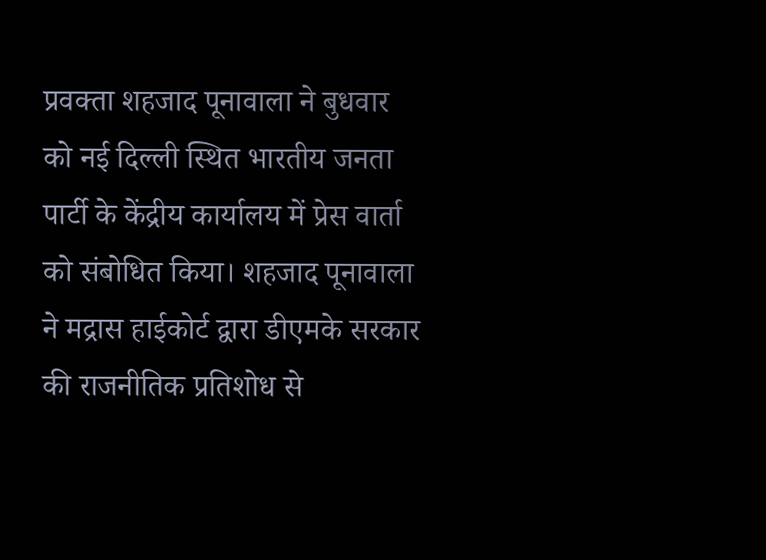प्रवक्ता शहजाद पूनावाला ने बुधवार को नई दिल्ली स्थित भारतीय जनता पार्टी के केंद्रीय कार्यालय में प्रेस वार्ता को संबोधित किया। शहजाद पूनावाला ने मद्रास हाईकोर्ट द्वारा डीएमके सरकार की राजनीतिक प्रतिशोध से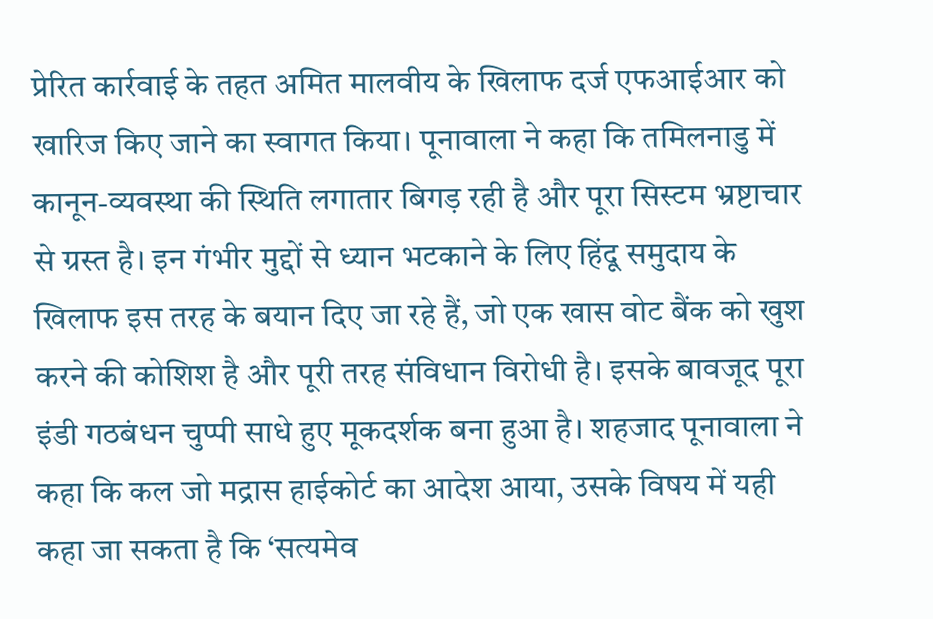प्रेरित कार्रवाई के तहत अमित मालवीय के खिलाफ दर्ज एफआईआर को खारिज किए जाने का स्वागत किया। पूनावाला ने कहा कि तमिलनाडु में कानून-व्यवस्था की स्थिति लगातार बिगड़ रही है और पूरा सिस्टम भ्रष्टाचार से ग्रस्त है। इन गंभीर मुद्दों से ध्यान भटकाने के लिए हिंदू समुदाय के खिलाफ इस तरह के बयान दिए जा रहे हैं, जो एक खास वोट बैंक को खुश करने की कोशिश है और पूरी तरह संविधान विरोधी है। इसके बावजूद पूरा इंडी गठबंधन चुप्पी साधे हुए मूकदर्शक बना हुआ है। शहजाद पूनावाला ने कहा कि कल जो मद्रास हाईकोर्ट का आदेश आया, उसके विषय में यही कहा जा सकता है कि ‘सत्यमेव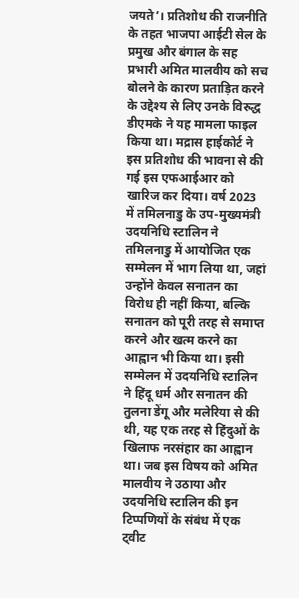जयते’। प्रतिशोध की राजनीति के तहत भाजपा आईटी सेल के प्रमुख और बंगाल के सह प्रभारी अमित मालवीय को सच बोलने के कारण प्रताड़ित करने के उद्देश्य से लिए उनके विरुद्ध डीएमके ने यह मामला फाइल किया था। मद्रास हाईकोर्ट ने इस प्रतिशोध की भावना से की गई इस एफआईआर को खारिज कर दिया। वर्ष 2023 में तमिलनाडु के उप-मुख्यमंत्री उदयनिधि स्टालिन ने तमिलनाडु में आयोजित एक सम्मेलन में भाग लिया था, जहां उन्होंने केवल सनातन का विरोध ही नहीं किया, बल्कि सनातन को पूरी तरह से समाप्त करने और खत्म करने का आह्वान भी किया था। इसी सम्मेलन में उदयनिधि स्टालिन ने हिंदू धर्म और सनातन की तुलना डेंगू और मलेरिया से की थी, यह एक तरह से हिंदुओं के खिलाफ नरसंहार का आह्वान था। जब इस विषय को अमित मालवीय ने उठाया और उदयनिधि स्टालिन की इन टिप्पणियों के संबंध में एक ट्वीट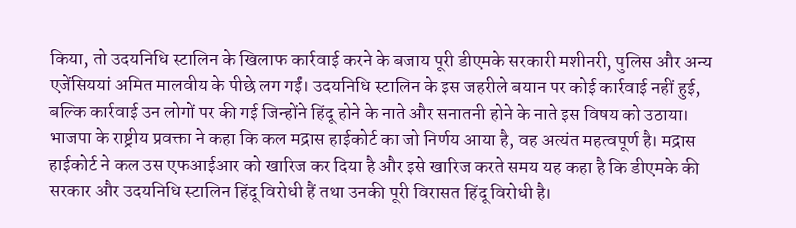किया, तो उदयनिधि स्टालिन के खिलाफ कार्रवाई करने के बजाय पूरी डीएमके सरकारी मशीनरी, पुलिस और अन्य एजेंसिययां अमित मालवीय के पीछे लग गईं। उदयनिधि स्टालिन के इस जहरीले बयान पर कोई कार्रवाई नहीं हुई, बल्कि कार्रवाई उन लोगों पर की गई जिन्होंने हिंदू होने के नाते और सनातनी होने के नाते इस विषय को उठाया। भाजपा के राष्ट्रीय प्रवक्ता ने कहा कि कल मद्रास हाईकोर्ट का जो निर्णय आया है, वह अत्यंत महत्वपूर्ण है। मद्रास हाईकोर्ट ने कल उस एफआईआर को खारिज कर दिया है और इसे खारिज करते समय यह कहा है कि डीएमके की सरकार और उदयनिधि स्टालिन हिंदू विरोधी हैं तथा उनकी पूरी विरासत हिंदू विरोधी है।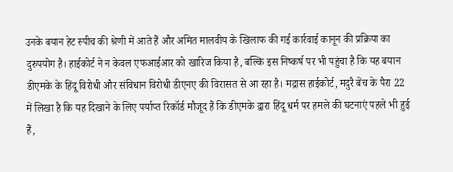उनके बयान हेट स्पीच की श्रेणी में आते हैं और अमित मालवीय के खिलाफ की गई कार्रवाई कानून की प्रक्रिया का दुरुपयोग है। हाईकोर्ट ने न केवल एफआईआर को खारिज किया है, बल्कि इस निष्कर्ष पर भी पहुंचा है कि यह बयान डीएमके के हिंदू विरोधी और संविधान विरोधी डीएनए की विरासत से आ रहा है। मद्रास हाईकोर्ट, मदुरै बेंच के पैरा 22 में लिखा है कि यह दिखाने के लिए पर्याप्त रिकॉर्ड मौजूद हैं कि डीएमके द्वारा हिंदू धर्म पर हमले की घटनाएं पहले भी हुई हैं,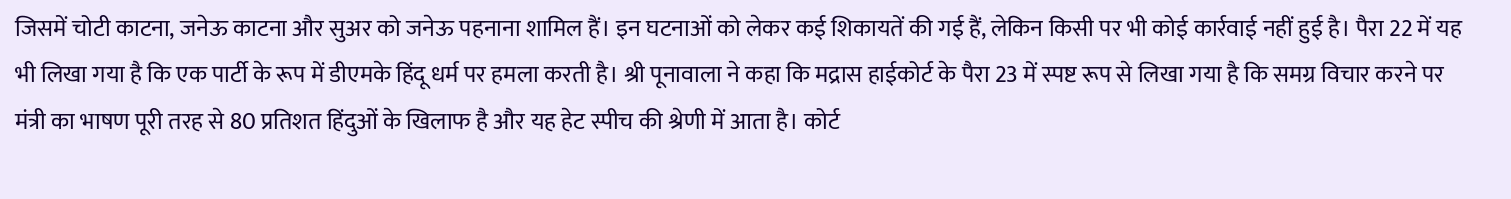जिसमें चोटी काटना, जनेऊ काटना और सुअर को जनेऊ पहनाना शामिल हैं। इन घटनाओं को लेकर कई शिकायतें की गई हैं, लेकिन किसी पर भी कोई कार्रवाई नहीं हुई है। पैरा 22 में यह भी लिखा गया है कि एक पार्टी के रूप में डीएमके हिंदू धर्म पर हमला करती है। श्री पूनावाला ने कहा कि मद्रास हाईकोर्ट के पैरा 23 में स्पष्ट रूप से लिखा गया है कि समग्र विचार करने पर मंत्री का भाषण पूरी तरह से 80 प्रतिशत हिंदुओं के खिलाफ है और यह हेट स्पीच की श्रेणी में आता है। कोर्ट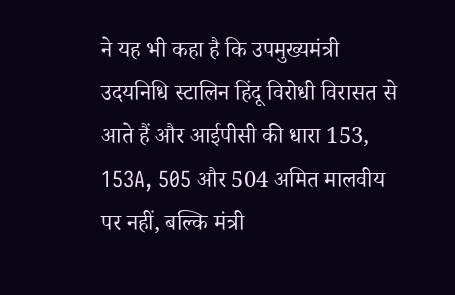ने यह भी कहा है कि उपमुख्यमंत्री उदयनिधि स्टालिन हिंदू विरोधी विरासत से आते हैं और आईपीसी की धारा 153, 153A, 505 और 504 अमित मालवीय पर नहीं, बल्कि मंत्री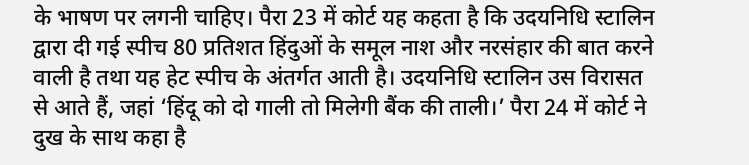के भाषण पर लगनी चाहिए। पैरा 23 में कोर्ट यह कहता है कि उदयनिधि स्टालिन द्वारा दी गई स्पीच 80 प्रतिशत हिंदुओं के समूल नाश और नरसंहार की बात करने वाली है तथा यह हेट स्पीच के अंतर्गत आती है। उदयनिधि स्टालिन उस विरासत से आते हैं, जहां ‘हिंदू को दो गाली तो मिलेगी बैंक की ताली।’ पैरा 24 में कोर्ट ने दुख के साथ कहा है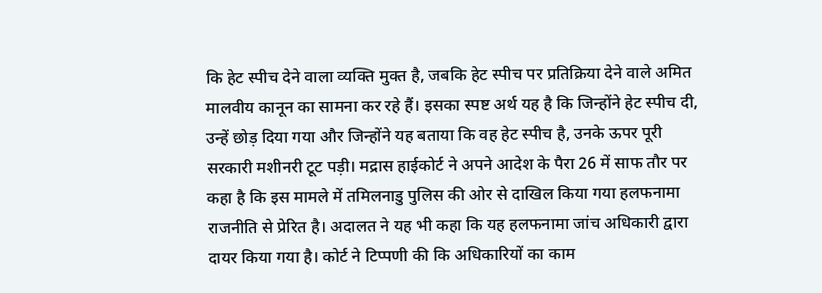कि हेट स्पीच देने वाला व्यक्ति मुक्त है, जबकि हेट स्पीच पर प्रतिक्रिया देने वाले अमित मालवीय कानून का सामना कर रहे हैं। इसका स्पष्ट अर्थ यह है कि जिन्होंने हेट स्पीच दी, उन्हें छोड़ दिया गया और जिन्होंने यह बताया कि वह हेट स्पीच है, उनके ऊपर पूरी सरकारी मशीनरी टूट पड़ी। मद्रास हाईकोर्ट ने अपने आदेश के पैरा 26 में साफ तौर पर कहा है कि इस मामले में तमिलनाडु पुलिस की ओर से दाखिल किया गया हलफनामा राजनीति से प्रेरित है। अदालत ने यह भी कहा कि यह हलफनामा जांच अधिकारी द्वारा दायर किया गया है। कोर्ट ने टिप्पणी की कि अधिकारियों का काम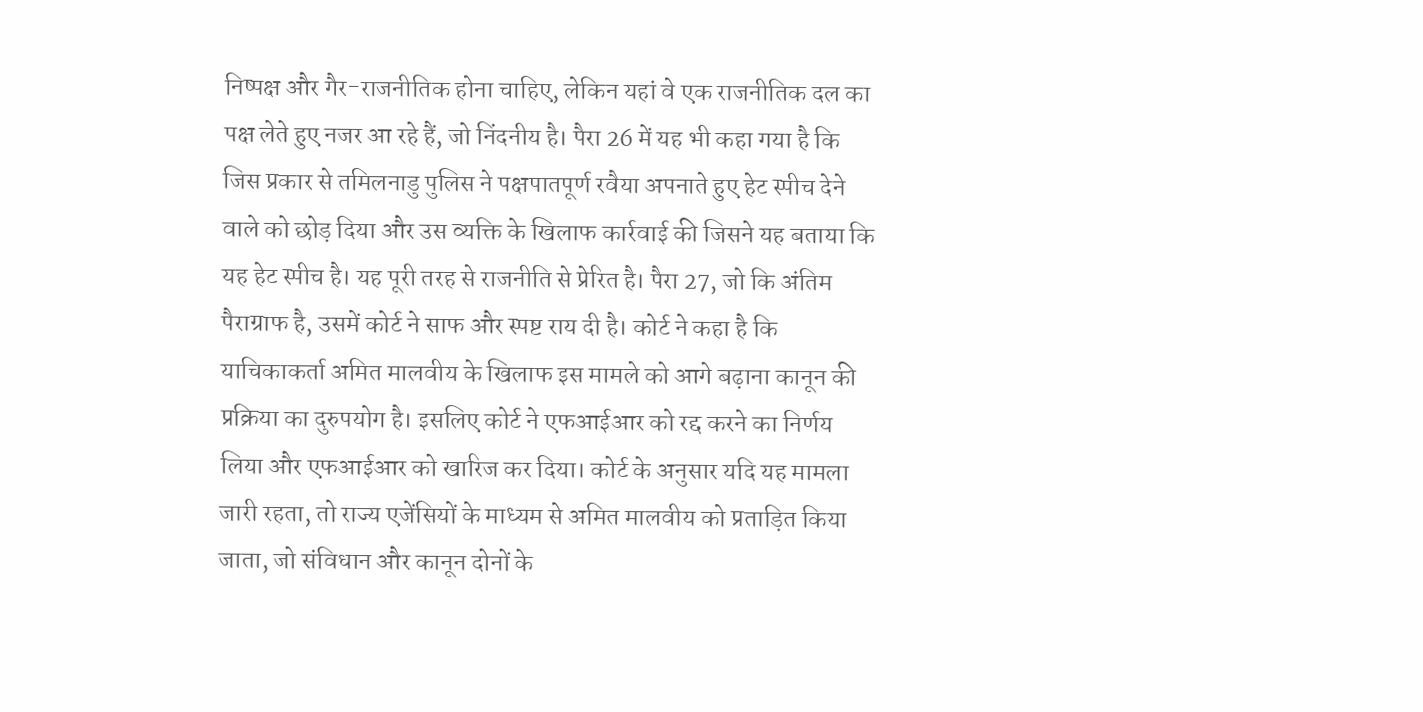निष्पक्ष और गैर-राजनीतिक होना चाहिए, लेकिन यहां वे एक राजनीतिक दल का पक्ष लेते हुए नजर आ रहे हैं, जो निंदनीय है। पैरा 26 में यह भी कहा गया है कि जिस प्रकार से तमिलनाडु पुलिस ने पक्षपातपूर्ण रवैया अपनाते हुए हेट स्पीच देने वाले को छोड़ दिया और उस व्यक्ति के खिलाफ कार्रवाई की जिसने यह बताया कि यह हेट स्पीच है। यह पूरी तरह से राजनीति से प्रेरित है। पैरा 27, जो कि अंतिम पैराग्राफ है, उसमें कोर्ट ने साफ और स्पष्ट राय दी है। कोर्ट ने कहा है कि याचिकाकर्ता अमित मालवीय के खिलाफ इस मामले को आगे बढ़ाना कानून की प्रक्रिया का दुरुपयोग है। इसलिए कोर्ट ने एफआईआर को रद्द करने का निर्णय लिया और एफआईआर को खारिज कर दिया। कोर्ट के अनुसार यदि यह मामला जारी रहता, तो राज्य एजेंसियों के माध्यम से अमित मालवीय को प्रताड़ित किया जाता, जो संविधान और कानून दोनों के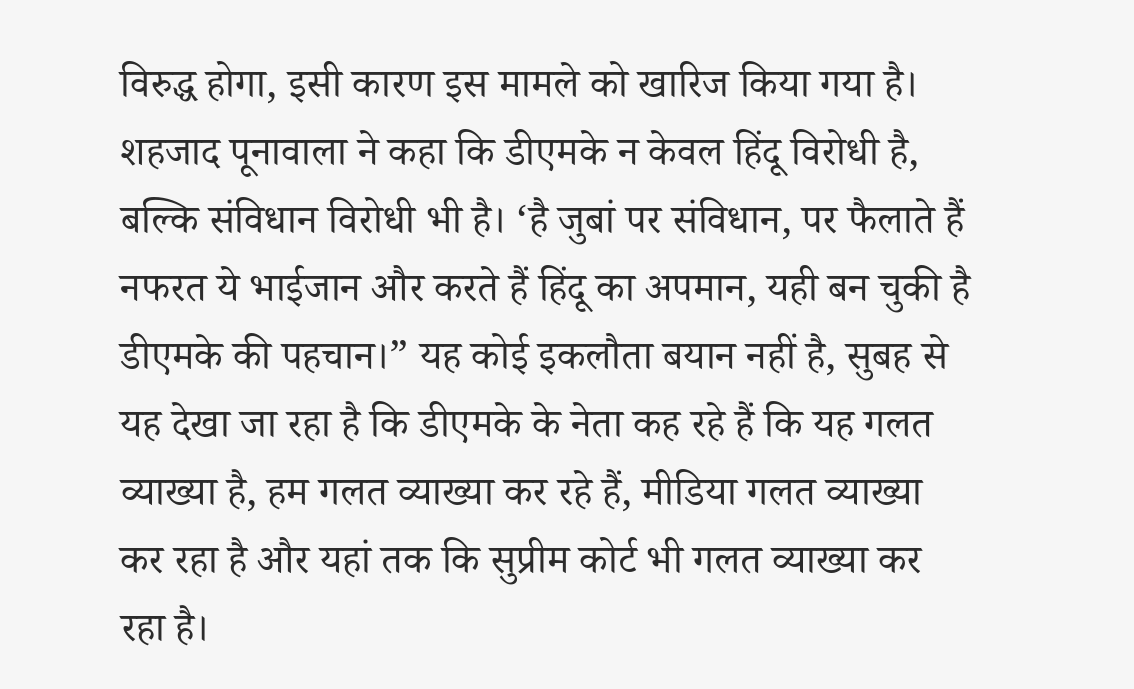विरुद्ध होगा, इसी कारण इस मामले को खारिज किया गया है। शहजाद पूनावाला ने कहा कि डीएमके न केवल हिंदू विरोधी है, बल्कि संविधान विरोधी भी है। ‘है जुबां पर संविधान, पर फैलाते हैं नफरत ये भाईजान और करते हैं हिंदू का अपमान, यही बन चुकी है डीएमके की पहचान।” यह कोई इकलौता बयान नहीं है, सुबह से यह देखा जा रहा है कि डीएमके के नेता कह रहे हैं कि यह गलत व्याख्या है, हम गलत व्याख्या कर रहे हैं, मीडिया गलत व्याख्या कर रहा है और यहां तक कि सुप्रीम कोर्ट भी गलत व्याख्या कर रहा है।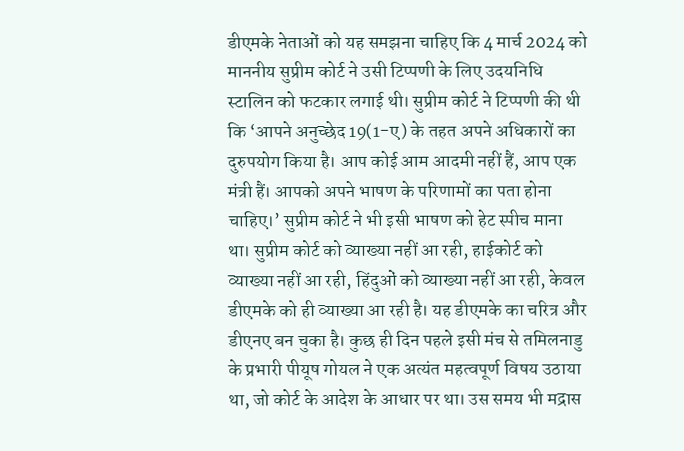डीएमके नेताओं को यह समझना चाहिए कि 4 मार्च 2024 को माननीय सुप्रीम कोर्ट ने उसी टिप्पणी के लिए उदयनिधि स्टालिन को फटकार लगाई थी। सुप्रीम कोर्ट ने टिप्पणी की थी कि ‘आपने अनुच्छेद 19(1-ए) के तहत अपने अधिकारों का दुरुपयोग किया है। आप कोई आम आदमी नहीं हैं, आप एक मंत्री हैं। आपको अपने भाषण के परिणामों का पता होना चाहिए।’ सुप्रीम कोर्ट ने भी इसी भाषण को हेट स्पीच माना था। सुप्रीम कोर्ट को व्याख्या नहीं आ रही, हाईकोर्ट को व्याख्या नहीं आ रही, हिंदुओं को व्याख्या नहीं आ रही, केवल डीएमके को ही व्याख्या आ रही है। यह डीएमके का चरित्र और डीएनए बन चुका है। कुछ ही दिन पहले इसी मंच से तमिलनाडु के प्रभारी पीयूष गोयल ने एक अत्यंत महत्वपूर्ण विषय उठाया था, जो कोर्ट के आदेश के आधार पर था। उस समय भी मद्रास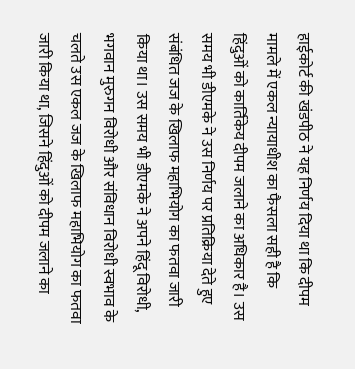हाईकोर्ट की खंडपीठ ने यह निर्णय दिया था कि दीपम मामले में एकल न्यायाधीश का फैसला सही है कि हिंदुओं को कार्तिकेय दीपम जलाने का अधिकार है। उस समय भी डीएमके ने उस निर्णय पर प्रतिक्रिया देते हुए संबंधित जज के खिलाफ महाभियोग का फतवा जारी किया था। उस समय भी डीएमके ने अपने हिंदू विरोधी, भगवान मुरुगन विरोधी और संविधान विरोधी स्वभाव के चलते उस एकल जज के खिलाफ महाभियोग का फतवा जारी किया था, जिसने हिंदुओं को दीपम जलाने का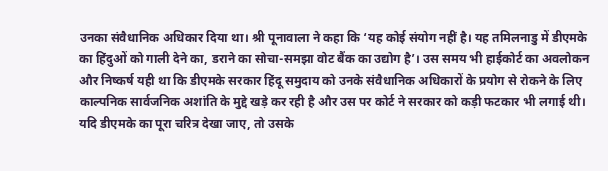उनका संवैधानिक अधिकार दिया था। श्री पूनावाला ने कहा कि ‘यह कोई संयोग नहीं है। यह तमिलनाडु में डीएमके का हिंदुओं को गाली देने का, डराने का सोचा-समझा वोट बैंक का उद्योग है’। उस समय भी हाईकोर्ट का अवलोकन और निष्कर्ष यही था कि डीएमके सरकार हिंदू समुदाय को उनके संवैधानिक अधिकारों के प्रयोग से रोकने के लिए काल्पनिक सार्वजनिक अशांति के मुद्दे खड़े कर रही है और उस पर कोर्ट ने सरकार को कड़ी फटकार भी लगाई थी। यदि डीएमके का पूरा चरित्र देखा जाए, तो उसके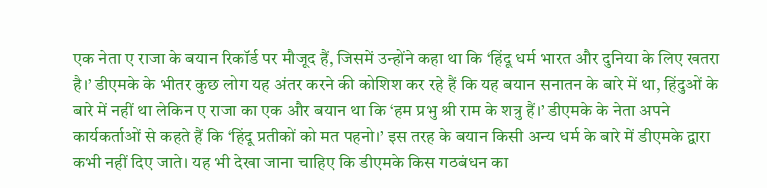एक नेता ए राजा के बयान रिकॉर्ड पर मौजूद हैं, जिसमें उन्होंने कहा था कि ‘हिंदू धर्म भारत और दुनिया के लिए खतरा है।’ डीएमके के भीतर कुछ लोग यह अंतर करने की कोशिश कर रहे हैं कि यह बयान सनातन के बारे में था, हिंदुओं के बारे में नहीं था लेकिन ए राजा का एक और बयान था कि ‘हम प्रभु श्री राम के शत्रु हैं।’ डीएमके के नेता अपने कार्यकर्ताओं से कहते हैं कि ‘हिंदू प्रतीकों को मत पहनो।’ इस तरह के बयान किसी अन्य धर्म के बारे में डीएमके द्वारा कभी नहीं दिए जाते। यह भी देखा जाना चाहिए कि डीएमके किस गठबंधन का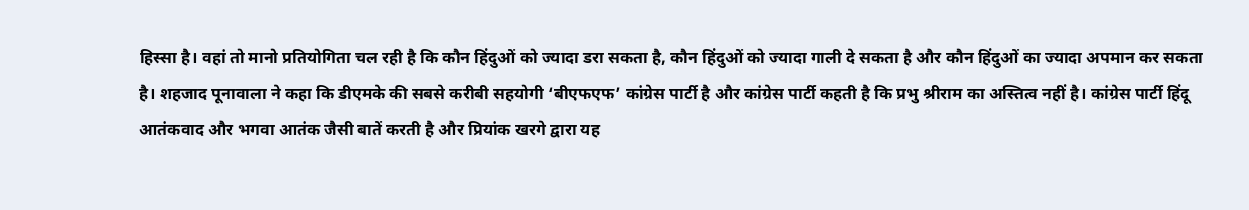हिस्सा है। वहां तो मानो प्रतियोगिता चल रही है कि कौन हिंदुओं को ज्यादा डरा सकता है, कौन हिंदुओं को ज्यादा गाली दे सकता है और कौन हिंदुओं का ज्यादा अपमान कर सकता है। शहजाद पूनावाला ने कहा कि डीएमके की सबसे करीबी सहयोगी ‘बीएफएफ’ कांग्रेस पार्टी है और कांग्रेस पार्टी कहती है कि प्रभु श्रीराम का अस्तित्व नहीं है। कांग्रेस पार्टी हिंदू आतंकवाद और भगवा आतंक जैसी बातें करती है और प्रियांक खरगे द्वारा यह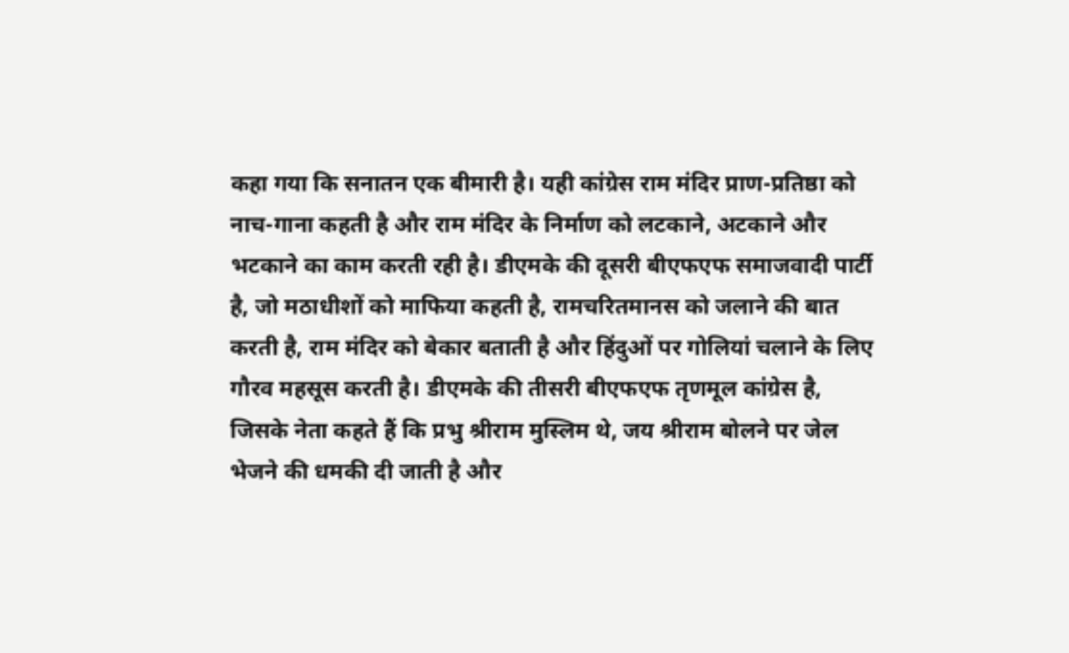कहा गया कि सनातन एक बीमारी है। यही कांग्रेस राम मंदिर प्राण-प्रतिष्ठा को नाच-गाना कहती है और राम मंदिर के निर्माण को लटकाने, अटकाने और भटकाने का काम करती रही है। डीएमके की दूसरी बीएफएफ समाजवादी पार्टी है, जो मठाधीशों को माफिया कहती है, रामचरितमानस को जलाने की बात करती है, राम मंदिर को बेकार बताती है और हिंदुओं पर गोलियां चलाने के लिए गौरव महसूस करती है। डीएमके की तीसरी बीएफएफ तृणमूल कांग्रेस है, जिसके नेता कहते हैं कि प्रभु श्रीराम मुस्लिम थे, जय श्रीराम बोलने पर जेल भेजने की धमकी दी जाती है और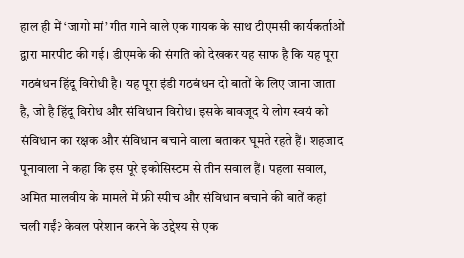हाल ही में ‘जागो मां’ गीत गाने वाले एक गायक के साथ टीएमसी कार्यकर्ताओं द्वारा मारपीट की गई। डीएमके की संगति को देखकर यह साफ है कि यह पूरा गठबंधन हिंदू विरोधी है। यह पूरा इंडी गठबंधन दो बातों के लिए जाना जाता है, जो है हिंदू विरोध और संविधान विरोध। इसके बावजूद ये लोग स्वयं को संविधान का रक्षक और संविधान बचाने वाला बताकर घूमते रहते हैं। शहजाद पूनावाला ने कहा कि इस पूरे इकोसिस्टम से तीन सवाल हैं। पहला सवाल, अमित मालवीय के मामले में फ्री स्पीच और संविधान बचाने की बातें कहां चली गईं? केवल परेशान करने के उद्देश्य से एक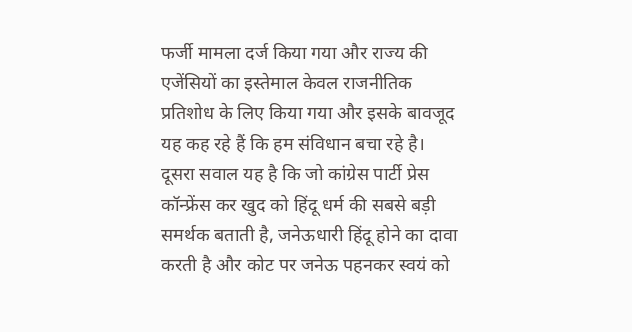फर्जी मामला दर्ज किया गया और राज्य की एजेंसियों का इस्तेमाल केवल राजनीतिक प्रतिशोध के लिए किया गया और इसके बावजूद यह कह रहे हैं कि हम संविधान बचा रहे है। दूसरा सवाल यह है कि जो कांग्रेस पार्टी प्रेस कॉन्फ्रेंस कर खुद को हिंदू धर्म की सबसे बड़ी समर्थक बताती है, जनेऊधारी हिंदू होने का दावा करती है और कोट पर जनेऊ पहनकर स्वयं को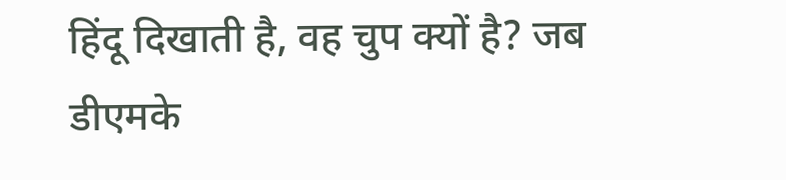हिंदू दिखाती है, वह चुप क्यों है? जब डीएमके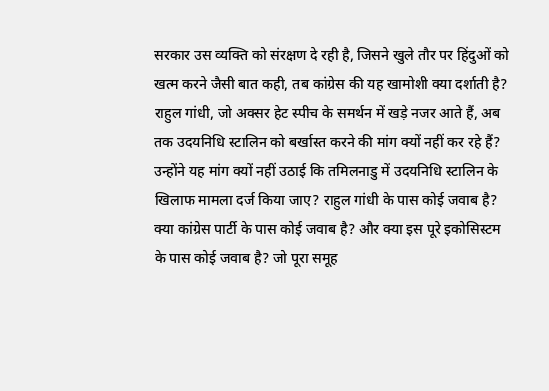सरकार उस व्यक्ति को संरक्षण दे रही है, जिसने खुले तौर पर हिंदुओं को खत्म करने जैसी बात कही, तब कांग्रेस की यह खामोशी क्या दर्शाती है? राहुल गांधी, जो अक्सर हेट स्पीच के समर्थन में खड़े नजर आते हैं, अब तक उदयनिधि स्टालिन को बर्खास्त करने की मांग क्यों नहीं कर रहे हैं? उन्होंने यह मांग क्यों नहीं उठाई कि तमिलनाडु में उदयनिधि स्टालिन के खिलाफ मामला दर्ज किया जाए? राहुल गांधी के पास कोई जवाब है? क्या कांग्रेस पार्टी के पास कोई जवाब है? और क्या इस पूरे इकोसिस्टम के पास कोई जवाब है? जो पूरा समूह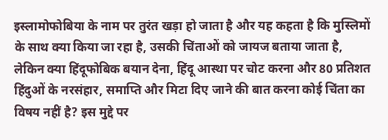इस्लामोफोबिया के नाम पर तुरंत खड़ा हो जाता है और यह कहता है कि मुस्लिमों के साथ क्या किया जा रहा है, उसकी चिंताओं को जायज बताया जाता है, लेकिन क्या हिंदूफोबिक बयान देना, हिंदू आस्था पर चोट करना और 80 प्रतिशत हिंदुओं के नरसंहार, समाप्ति और मिटा दिए जाने की बात करना कोई चिंता का विषय नहीं है? इस मुद्दे पर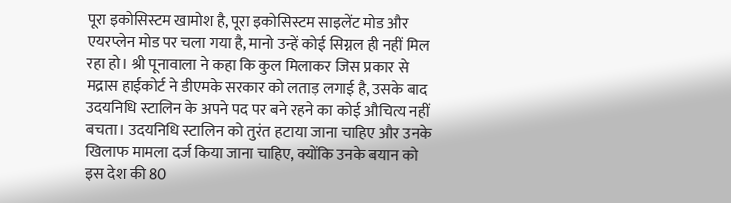पूरा इकोसिस्टम खामोश है, पूरा इकोसिस्टम साइलेंट मोड और एयरप्लेन मोड पर चला गया है, मानो उन्हें कोई सिग्नल ही नहीं मिल रहा हो। श्री पूनावाला ने कहा कि कुल मिलाकर जिस प्रकार से मद्रास हाईकोर्ट ने डीएमके सरकार को लताड़ लगाई है, उसके बाद उदयनिधि स्टालिन के अपने पद पर बने रहने का कोई औचित्य नहीं बचता। उदयनिधि स्टालिन को तुरंत हटाया जाना चाहिए और उनके खिलाफ मामला दर्ज किया जाना चाहिए, क्योंकि उनके बयान को इस देश की 80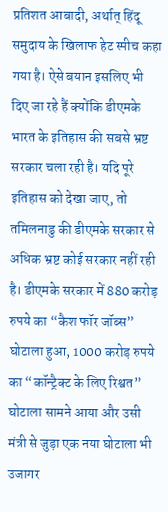प्रतिशत आबादी, अर्थात् हिंदू समुदाय के खिलाफ हेट स्पीच कहा गया है। ऐसे बयान इसलिए भी दिए जा रहे हैं क्योंकि डीएमके भारत के इतिहास की सबसे भ्रष्ट सरकार चला रही है। यदि पूरे इतिहास को देखा जाए, तो तमिलनाडु की डीएमके सरकार से अधिक भ्रष्ट कोई सरकार नहीं रही है। डीएमके सरकार में 880 करोड़ रुपये का “कैश फॉर जॉब्स” घोटाला हुआ, 1000 करोड़ रुपये का “कॉन्ट्रैक्ट के लिए रिश्वत” घोटाला सामने आया और उसी मंत्री से जुड़ा एक नया घोटाला भी उजागर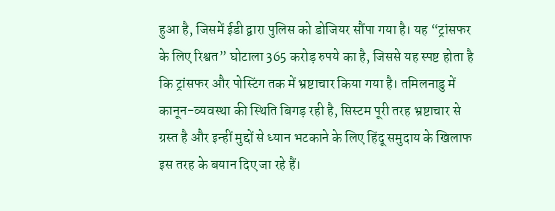हुआ है, जिसमें ईडी द्वारा पुलिस को डोजियर सौंपा गया है। यह “ट्रांसफर के लिए रिश्वत” घोटाला 365 करोड़ रुपये का है, जिससे यह स्पष्ट होता है कि ट्रांसफर और पोस्टिंग तक में भ्रष्टाचार किया गया है। तमिलनाडु में कानून-व्यवस्था की स्थिति बिगड़ रही है, सिस्टम पूरी तरह भ्रष्टाचार से ग्रस्त है और इन्हीं मुद्दों से ध्यान भटकाने के लिए हिंदू समुदाय के खिलाफ इस तरह के बयान दिए जा रहे हैं।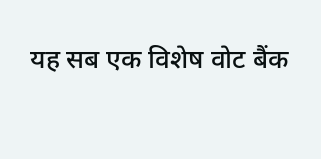यह सब एक विशेष वोट बैंक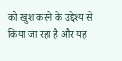को खुश करने के उद्देश्य से किया जा रहा है और यह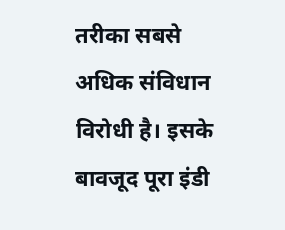तरीका सबसे अधिक संविधान विरोधी है। इसके बावजूद पूरा इंडी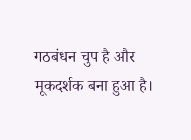गठबंधन चुप है और मूकदर्शक बना हुआ है।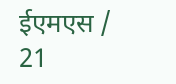ईएमएस / 21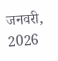जनवरी, 2026